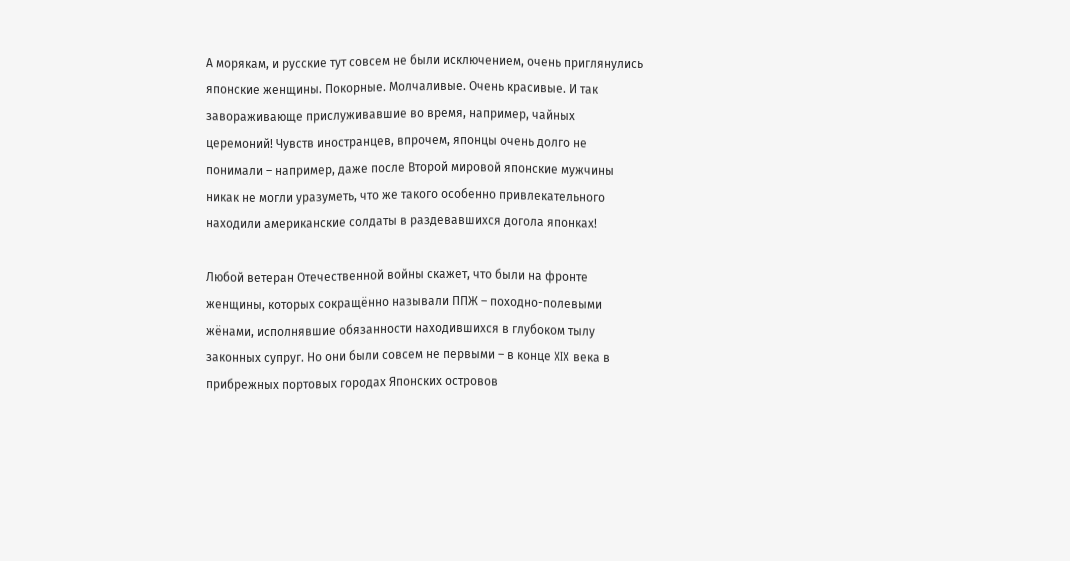А морякам, и русские тут совсем не были исключением, очень приглянулись японские женщины. Покорные. Молчаливые. Очень красивые. И так завораживающе прислуживавшие во время, например, чайных церемоний! Чувств иностранцев, впрочем, японцы очень долго не понимали – например, даже после Второй мировой японские мужчины никак не могли уразуметь, что же такого особенно привлекательного находили американские солдаты в раздевавшихся догола японках!

Любой ветеран Отечественной войны скажет, что были на фронте женщины, которых сокращённо называли ППЖ – походно-полевыми жёнами, исполнявшие обязанности находившихся в глубоком тылу законных супруг. Но они были совсем не первыми – в конце XIX века в прибрежных портовых городах Японских островов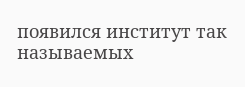появился институт так называемых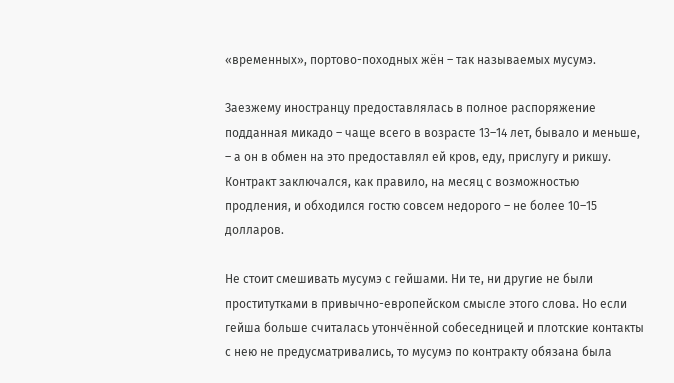«временных», портово-походных жён – так называемых мусумэ.

Заезжему иностранцу предоставлялась в полное распоряжение подданная микадо – чаще всего в возрасте 13–14 лет, бывало и меньше, – а он в обмен на это предоставлял ей кров, еду, прислугу и рикшу. Контракт заключался, как правило, на месяц с возможностью продления, и обходился гостю совсем недорого – не более 10–15 долларов.

Не стоит смешивать мусумэ с гейшами. Ни те, ни другие не были проститутками в привычно-европейском смысле этого слова. Но если гейша больше считалась утончённой собеседницей и плотские контакты с нею не предусматривались, то мусумэ по контракту обязана была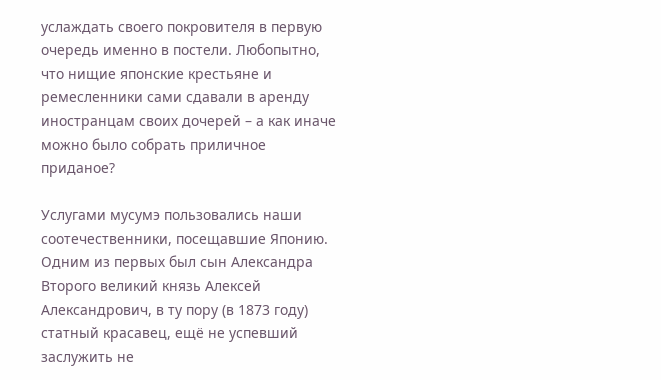услаждать своего покровителя в первую очередь именно в постели. Любопытно, что нищие японские крестьяне и ремесленники сами сдавали в аренду иностранцам своих дочерей – а как иначе можно было собрать приличное приданое?

Услугами мусумэ пользовались наши соотечественники, посещавшие Японию. Одним из первых был сын Александра Второго великий князь Алексей Александрович, в ту пору (в 1873 году) статный красавец, ещё не успевший заслужить не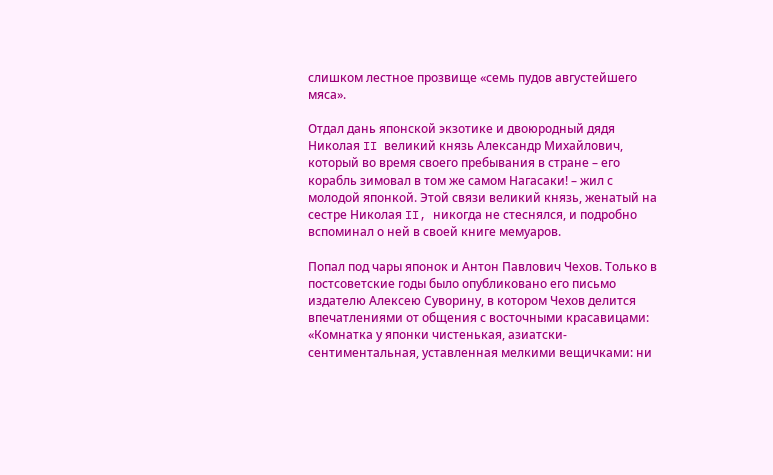слишком лестное прозвище «семь пудов августейшего мяса».

Отдал дань японской экзотике и двоюродный дядя Николая II великий князь Александр Михайлович, который во время своего пребывания в стране – его корабль зимовал в том же самом Нагасаки! – жил с молодой японкой. Этой связи великий князь, женатый на сестре Николая II, никогда не стеснялся, и подробно вспоминал о ней в своей книге мемуаров.

Попал под чары японок и Антон Павлович Чехов. Только в постсоветские годы было опубликовано его письмо издателю Алексею Суворину, в котором Чехов делится впечатлениями от общения с восточными красавицами: «Комнатка у японки чистенькая, азиатски-сентиментальная, уставленная мелкими вещичками: ни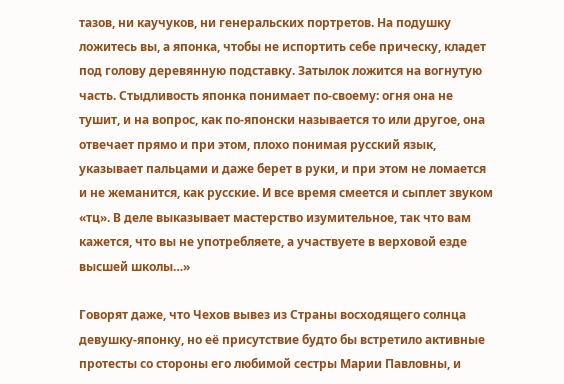тазов, ни каучуков, ни генеральских портретов. На подушку ложитесь вы, а японка, чтобы не испортить себе прическу, кладет под голову деревянную подставку. Затылок ложится на вогнутую часть. Стыдливость японка понимает по-своему: огня она не тушит, и на вопрос, как по-японски называется то или другое, она отвечает прямо и при этом, плохо понимая русский язык, указывает пальцами и даже берет в руки, и при этом не ломается и не жеманится, как русские. И все время смеется и сыплет звуком «тц». В деле выказывает мастерство изумительное, так что вам кажется, что вы не употребляете, а участвуете в верховой езде высшей школы…»

Говорят даже, что Чехов вывез из Страны восходящего солнца девушку-японку, но её присутствие будто бы встретило активные протесты со стороны его любимой сестры Марии Павловны, и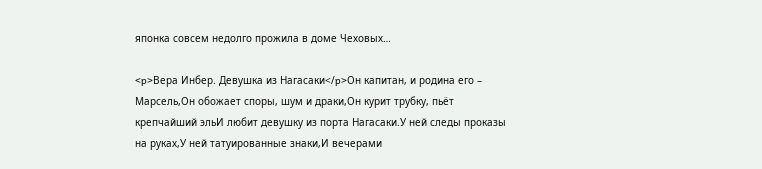японка совсем недолго прожила в доме Чеховых…

<p>Вера Инбер. Девушка из Нагасаки</p>Он капитан, и родина его – Марсель,Он обожает споры, шум и драки,Он курит трубку, пьёт крепчайший эльИ любит девушку из порта Нагасаки.У ней следы проказы на руках,У ней татуированные знаки,И вечерами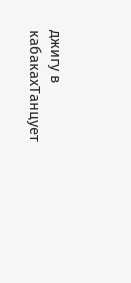джигу в кабакахТанцует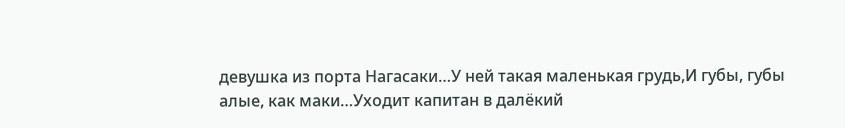девушка из порта Нагасаки…У ней такая маленькая грудь,И губы, губы алые, как маки…Уходит капитан в далёкий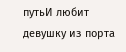путьИ любит девушку из порта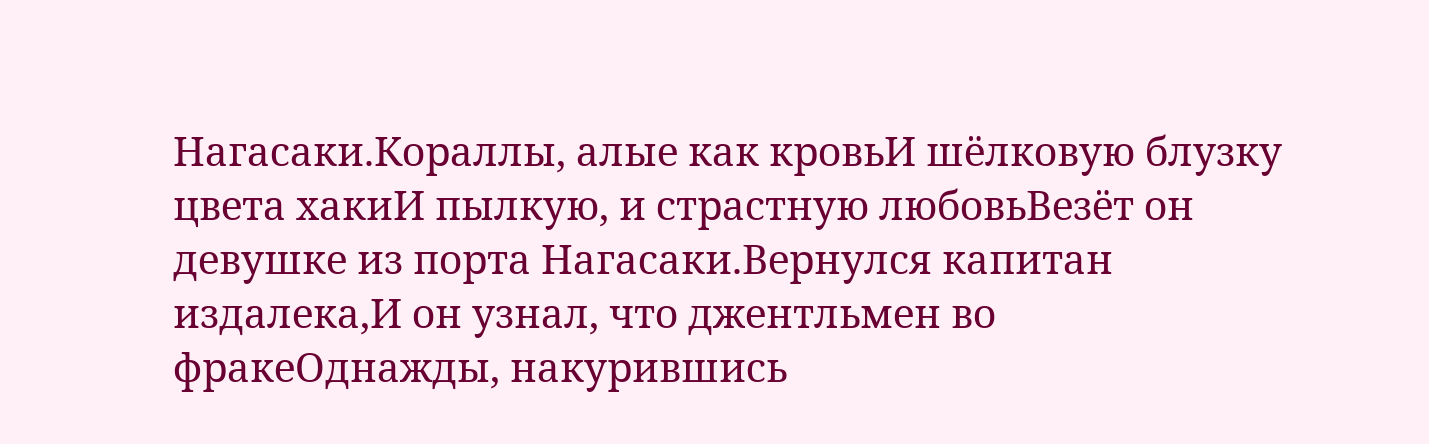Нагасаки.Кораллы, алые как кровьИ шёлковую блузку цвета хакиИ пылкую, и страстную любовьВезёт он девушке из порта Нагасаки.Вернулся капитан издалека,И он узнал, что джентльмен во фракеОднажды, накурившись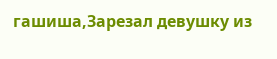гашиша,Зарезал девушку из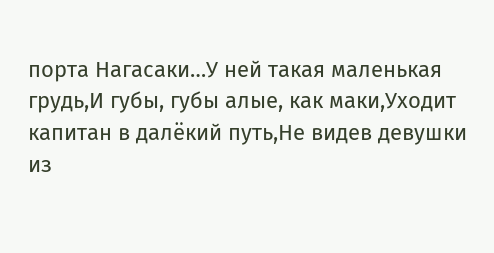порта Нагасаки…У ней такая маленькая грудь,И губы, губы алые, как маки,Уходит капитан в далёкий путь,Не видев девушки из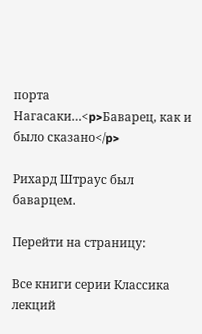порта Нагасаки…<p>Баварец, как и было сказано</p>

Рихард Штраус был баварцем.

Перейти на страницу:

Все книги серии Классика лекций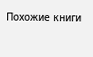Похожие книги